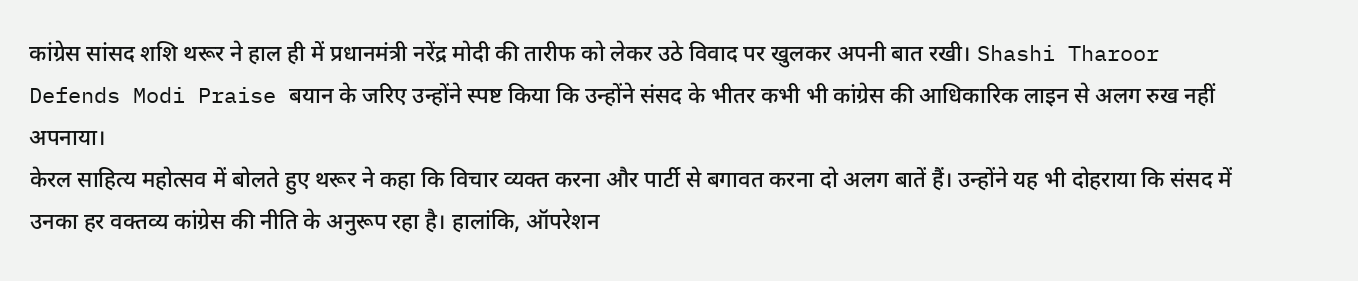कांग्रेस सांसद शशि थरूर ने हाल ही में प्रधानमंत्री नरेंद्र मोदी की तारीफ को लेकर उठे विवाद पर खुलकर अपनी बात रखी। Shashi Tharoor Defends Modi Praise बयान के जरिए उन्होंने स्पष्ट किया कि उन्होंने संसद के भीतर कभी भी कांग्रेस की आधिकारिक लाइन से अलग रुख नहीं अपनाया।
केरल साहित्य महोत्सव में बोलते हुए थरूर ने कहा कि विचार व्यक्त करना और पार्टी से बगावत करना दो अलग बातें हैं। उन्होंने यह भी दोहराया कि संसद में उनका हर वक्तव्य कांग्रेस की नीति के अनुरूप रहा है। हालांकि, ऑपरेशन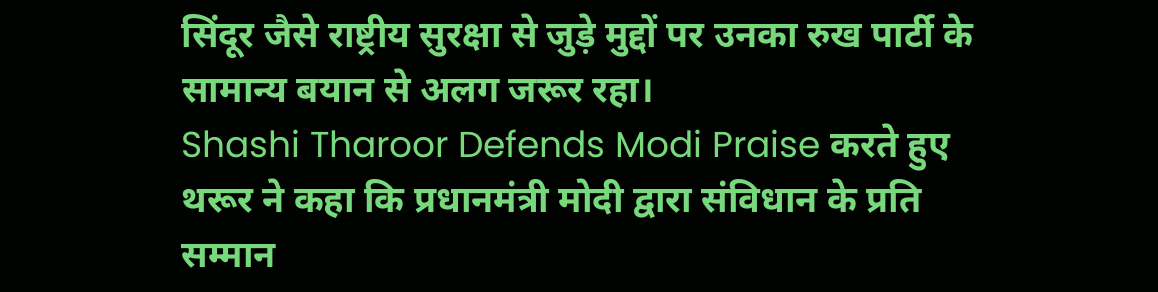सिंदूर जैसे राष्ट्रीय सुरक्षा से जुड़े मुद्दों पर उनका रुख पार्टी के सामान्य बयान से अलग जरूर रहा।
Shashi Tharoor Defends Modi Praise करते हुए थरूर ने कहा कि प्रधानमंत्री मोदी द्वारा संविधान के प्रति सम्मान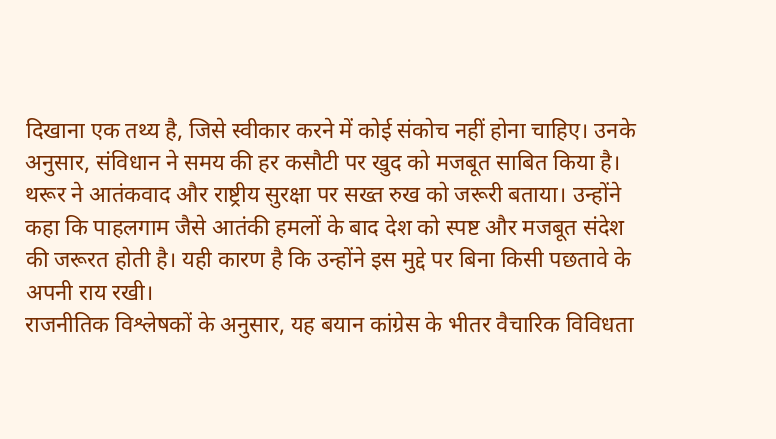दिखाना एक तथ्य है, जिसे स्वीकार करने में कोई संकोच नहीं होना चाहिए। उनके अनुसार, संविधान ने समय की हर कसौटी पर खुद को मजबूत साबित किया है।
थरूर ने आतंकवाद और राष्ट्रीय सुरक्षा पर सख्त रुख को जरूरी बताया। उन्होंने कहा कि पाहलगाम जैसे आतंकी हमलों के बाद देश को स्पष्ट और मजबूत संदेश की जरूरत होती है। यही कारण है कि उन्होंने इस मुद्दे पर बिना किसी पछतावे के अपनी राय रखी।
राजनीतिक विश्लेषकों के अनुसार, यह बयान कांग्रेस के भीतर वैचारिक विविधता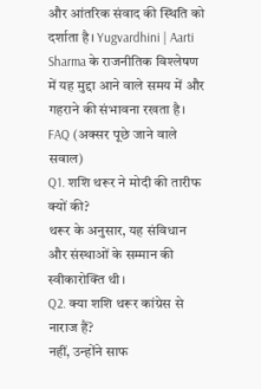और आंतरिक संवाद की स्थिति को दर्शाता है। Yugvardhini | Aarti Sharma के राजनीतिक विश्लेषण में यह मुद्दा आने वाले समय में और गहराने की संभावना रखता है।
FAQ (अक्सर पूछे जाने वाले सवाल)
Q1. शशि थरूर ने मोदी की तारीफ क्यों की?
थरूर के अनुसार, यह संविधान और संस्थाओं के सम्मान की स्वीकारोक्ति थी।
Q2. क्या शशि थरूर कांग्रेस से नाराज हैं?
नहीं, उन्होंने साफ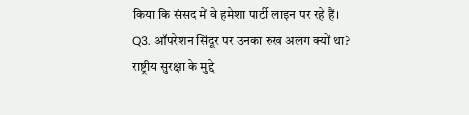किया कि संसद में वे हमेशा पार्टी लाइन पर रहे हैं।
Q3. ऑपरेशन सिंदूर पर उनका रुख अलग क्यों था?
राष्ट्रीय सुरक्षा के मुद्दे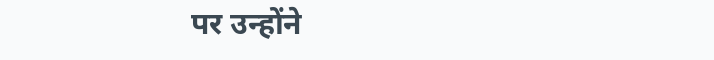पर उन्होंने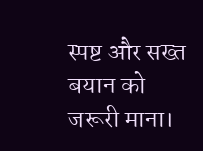स्पष्ट और सख्त बयान को जरूरी माना।